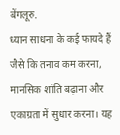बेंगलूरु.
ध्यान साधना के कई फायदे हैं जैसे कि तनाव कम करना, मानसिक शांति बढ़ाना और एकाग्रता में सुधार करना। यह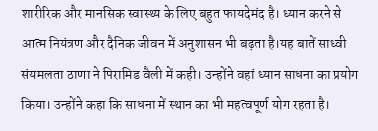शारीरिक और मानसिक स्वास्थ्य के लिए बहुत फायदेमंद है। ध्यान करने से आत्म नियंत्रण और दैनिक जीवन में अनुशासन भी बढ़ता है।यह बातें साध्वी संयमलता ठाणा ने पिरामिड वैली में कही। उन्होंने वहां ध्यान साधना का प्रयोग किया। उन्होंने कहा कि साधना में स्थान का भी महत्वपूर्ण योग रहता है।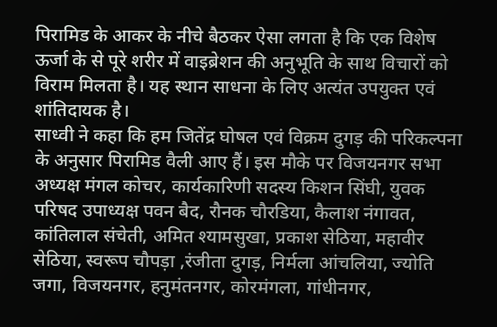पिरामिड के आकर के नीचे बैठकर ऐसा लगता है कि एक विशेष ऊर्जा के से पूरे शरीर में वाइब्रेशन की अनुभूति के साथ विचारों को विराम मिलता है। यह स्थान साधना के लिए अत्यंत उपयुक्त एवं शांतिदायक है।
साध्वी ने कहा कि हम जितेंद्र घोषल एवं विक्रम दुगड़ की परिकल्पना के अनुसार पिरामिड वैली आए हैं। इस मौके पर विजयनगर सभा अध्यक्ष मंगल कोचर, कार्यकारिणी सदस्य किशन सिंघी, युवक परिषद उपाध्यक्ष पवन बैद, रौनक चौरडिया, कैलाश नंगावत, कांतिलाल संचेती, अमित श्यामसुखा, प्रकाश सेठिया, महावीर सेठिया, स्वरूप चौपड़ा ,रंजीता दुगड़, निर्मला आंचलिया, ज्योति जगा, विजयनगर, हनुमंतनगर, कोरमंगला, गांधीनगर,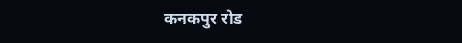कनकपुर रोड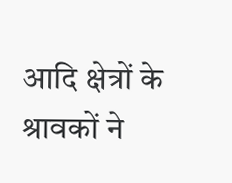आदि क्षेत्रों के श्रावकों ने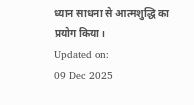ध्यान साधना से आत्मशुद्धि का प्रयोग किया।
Updated on:
09 Dec 2025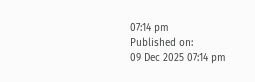07:14 pm
Published on:
09 Dec 2025 07:14 pm